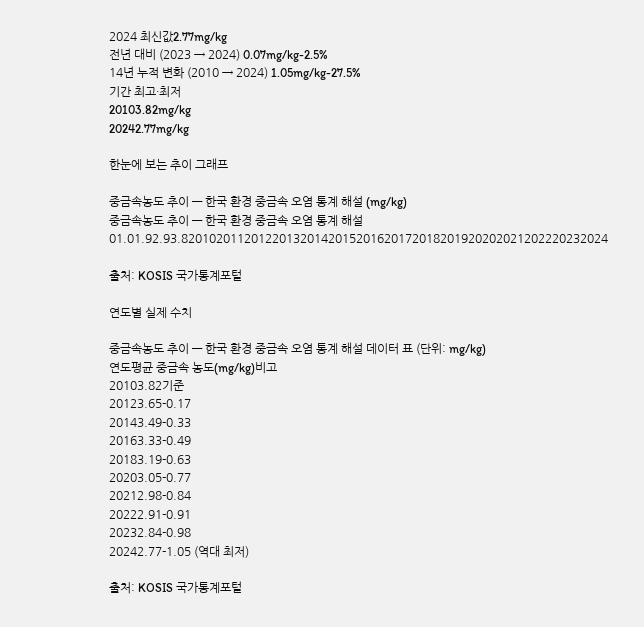2024 최신값2.77mg/kg
전년 대비 (2023 → 2024) 0.07mg/kg-2.5%
14년 누적 변화 (2010 → 2024) 1.05mg/kg-27.5%
기간 최고·최저
20103.82mg/kg
20242.77mg/kg

한눈에 보는 추이 그래프

중금속농도 추이 — 한국 환경 중금속 오염 통계 해설 (mg/kg)
중금속농도 추이 — 한국 환경 중금속 오염 통계 해설01.01.92.93.8201020112012201320142015201620172018201920202021202220232024

출처: KOSIS 국가통계포털

연도별 실제 수치

중금속농도 추이 — 한국 환경 중금속 오염 통계 해설 데이터 표 (단위: mg/kg)
연도평균 중금속 농도(mg/kg)비고
20103.82기준
20123.65-0.17
20143.49-0.33
20163.33-0.49
20183.19-0.63
20203.05-0.77
20212.98-0.84
20222.91-0.91
20232.84-0.98
20242.77-1.05 (역대 최저)

출처: KOSIS 국가통계포털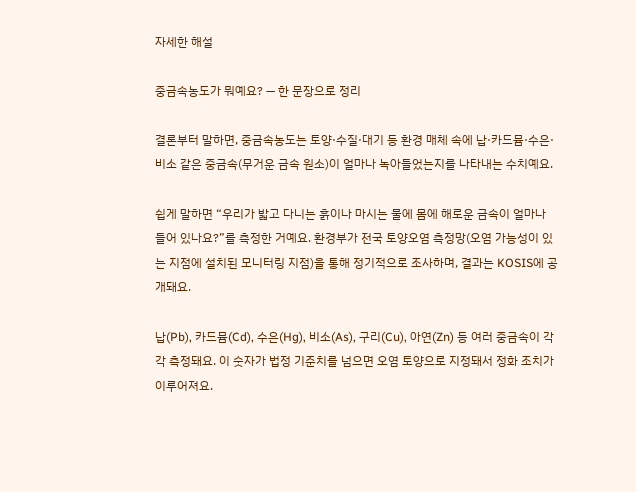자세한 해설

중금속농도가 뭐예요? — 한 문장으로 정리

결론부터 말하면, 중금속농도는 토양·수질·대기 등 환경 매체 속에 납·카드뮴·수은·비소 같은 중금속(무거운 금속 원소)이 얼마나 녹아들었는지를 나타내는 수치예요.

쉽게 말하면 “우리가 밟고 다니는 흙이나 마시는 물에 몸에 해로운 금속이 얼마나 들어 있나요?”를 측정한 거예요. 환경부가 전국 토양오염 측정망(오염 가능성이 있는 지점에 설치된 모니터링 지점)을 통해 정기적으로 조사하며, 결과는 KOSIS에 공개돼요.

납(Pb), 카드뮴(Cd), 수은(Hg), 비소(As), 구리(Cu), 아연(Zn) 등 여러 중금속이 각각 측정돼요. 이 숫자가 법정 기준치를 넘으면 오염 토양으로 지정돼서 정화 조치가 이루어져요.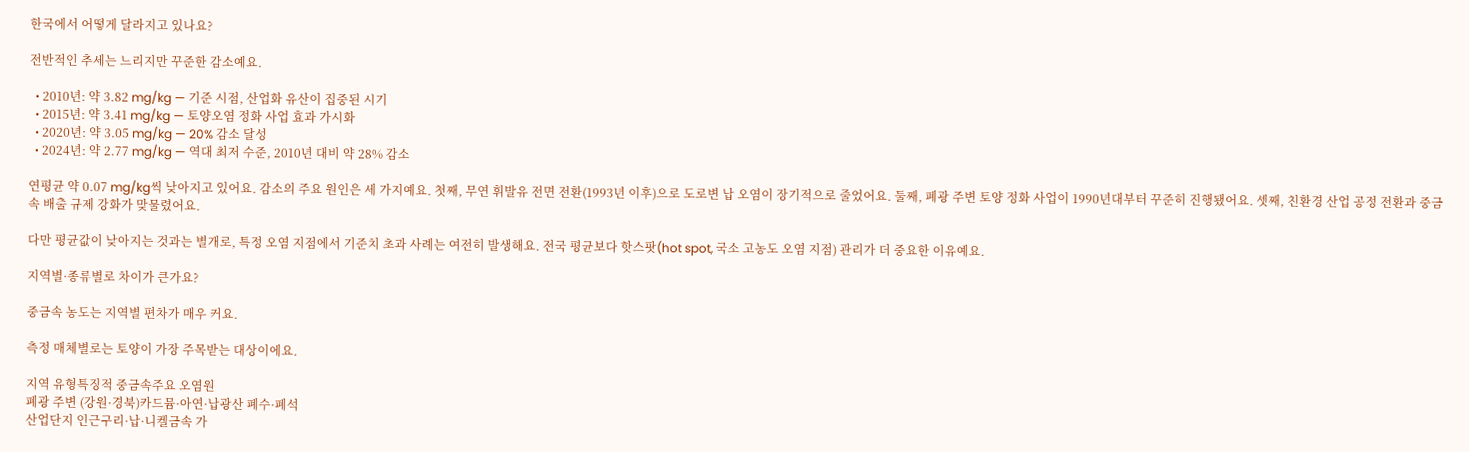한국에서 어떻게 달라지고 있나요?

전반적인 추세는 느리지만 꾸준한 감소예요.

  • 2010년: 약 3.82 mg/kg — 기준 시점, 산업화 유산이 집중된 시기
  • 2015년: 약 3.41 mg/kg — 토양오염 정화 사업 효과 가시화
  • 2020년: 약 3.05 mg/kg — 20% 감소 달성
  • 2024년: 약 2.77 mg/kg — 역대 최저 수준, 2010년 대비 약 28% 감소

연평균 약 0.07 mg/kg씩 낮아지고 있어요. 감소의 주요 원인은 세 가지예요. 첫째, 무연 휘발유 전면 전환(1993년 이후)으로 도로변 납 오염이 장기적으로 줄었어요. 둘째, 폐광 주변 토양 정화 사업이 1990년대부터 꾸준히 진행됐어요. 셋째, 친환경 산업 공정 전환과 중금속 배출 규제 강화가 맞물렸어요.

다만 평균값이 낮아지는 것과는 별개로, 특정 오염 지점에서 기준치 초과 사례는 여전히 발생해요. 전국 평균보다 핫스팟(hot spot, 국소 고농도 오염 지점) 관리가 더 중요한 이유예요.

지역별·종류별로 차이가 큰가요?

중금속 농도는 지역별 편차가 매우 커요.

측정 매체별로는 토양이 가장 주목받는 대상이에요.

지역 유형특징적 중금속주요 오염원
폐광 주변 (강원·경북)카드뮴·아연·납광산 폐수·폐석
산업단지 인근구리·납·니켈금속 가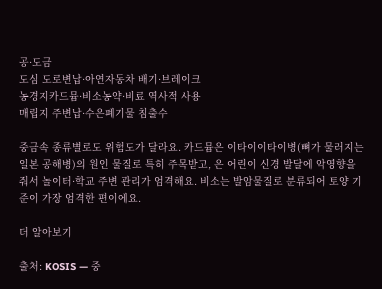공·도금
도심 도로변납·아연자동차 배기·브레이크
농경지카드뮴·비소농약·비료 역사적 사용
매립지 주변납·수은폐기물 침출수

중금속 종류별로도 위험도가 달라요. 카드뮴은 이타이이타이병(뼈가 물러지는 일본 공해병)의 원인 물질로 특히 주목받고, 은 어린이 신경 발달에 악영향을 줘서 놀이터·학교 주변 관리가 엄격해요. 비소는 발암물질로 분류되어 토양 기준이 가장 엄격한 편이에요.

더 알아보기

출처: KOSIS — 중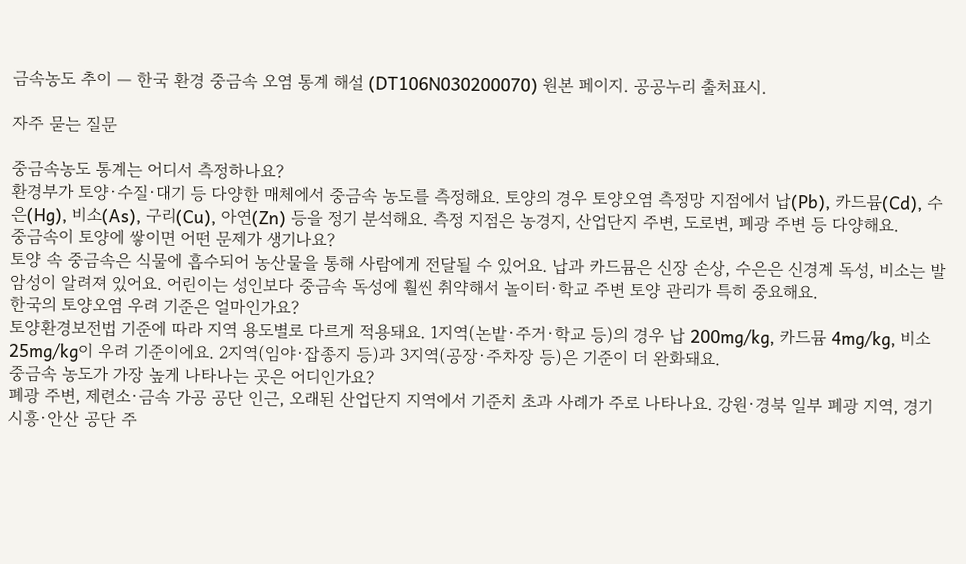금속농도 추이 — 한국 환경 중금속 오염 통계 해설 (DT106N030200070) 원본 페이지. 공공누리 출처표시.

자주 묻는 질문

중금속농도 통계는 어디서 측정하나요?
환경부가 토양·수질·대기 등 다양한 매체에서 중금속 농도를 측정해요. 토양의 경우 토양오염 측정망 지점에서 납(Pb), 카드뮴(Cd), 수은(Hg), 비소(As), 구리(Cu), 아연(Zn) 등을 정기 분석해요. 측정 지점은 농경지, 산업단지 주변, 도로변, 폐광 주변 등 다양해요.
중금속이 토양에 쌓이면 어떤 문제가 생기나요?
토양 속 중금속은 식물에 흡수되어 농산물을 통해 사람에게 전달될 수 있어요. 납과 카드뮴은 신장 손상, 수은은 신경계 독성, 비소는 발암성이 알려져 있어요. 어린이는 성인보다 중금속 독성에 훨씬 취약해서 놀이터·학교 주변 토양 관리가 특히 중요해요.
한국의 토양오염 우려 기준은 얼마인가요?
토양환경보전법 기준에 따라 지역 용도별로 다르게 적용돼요. 1지역(논밭·주거·학교 등)의 경우 납 200mg/kg, 카드뮴 4mg/kg, 비소 25mg/kg이 우려 기준이에요. 2지역(임야·잡종지 등)과 3지역(공장·주차장 등)은 기준이 더 완화돼요.
중금속 농도가 가장 높게 나타나는 곳은 어디인가요?
폐광 주변, 제련소·금속 가공 공단 인근, 오래된 산업단지 지역에서 기준치 초과 사례가 주로 나타나요. 강원·경북 일부 폐광 지역, 경기 시흥·안산 공단 주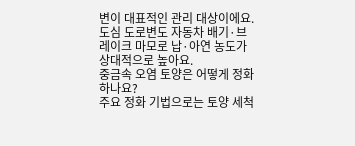변이 대표적인 관리 대상이에요. 도심 도로변도 자동차 배기·브레이크 마모로 납·아연 농도가 상대적으로 높아요.
중금속 오염 토양은 어떻게 정화하나요?
주요 정화 기법으로는 토양 세척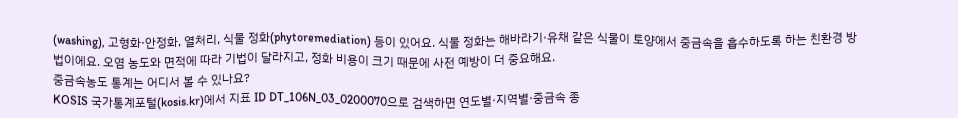(washing), 고형화·안정화, 열처리, 식물 정화(phytoremediation) 등이 있어요. 식물 정화는 해바라기·유채 같은 식물이 토양에서 중금속을 흡수하도록 하는 친환경 방법이에요. 오염 농도와 면적에 따라 기법이 달라지고, 정화 비용이 크기 때문에 사전 예방이 더 중요해요.
중금속농도 통계는 어디서 볼 수 있나요?
KOSIS 국가통계포털(kosis.kr)에서 지표 ID DT_106N_03_0200070으로 검색하면 연도별·지역별·중금속 종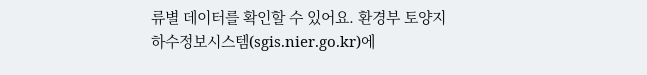류별 데이터를 확인할 수 있어요. 환경부 토양지하수정보시스템(sgis.nier.go.kr)에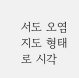서도 오염 지도 형태로 시각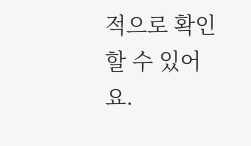적으로 확인할 수 있어요.